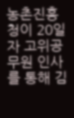농촌진흥청이 20일자 고위공무원 인사를 통해 김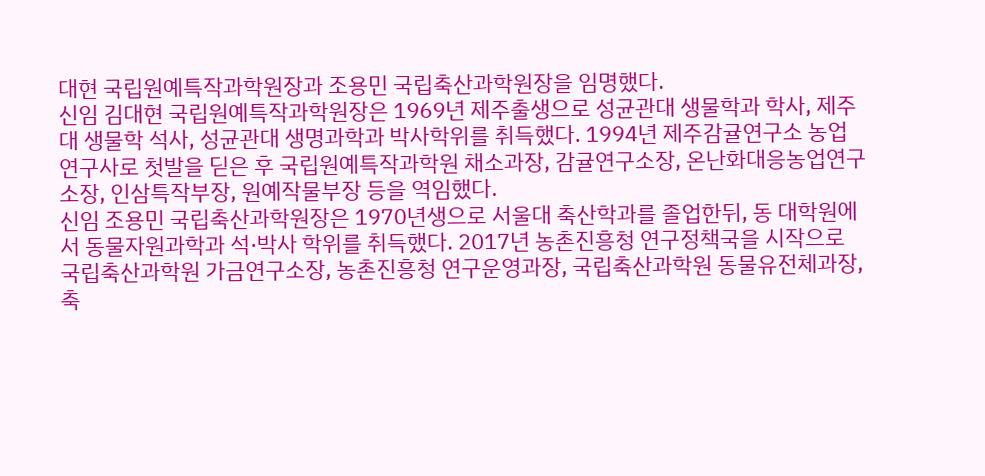대현 국립원예특작과학원장과 조용민 국립축산과학원장을 임명했다.
신임 김대현 국립원예특작과학원장은 1969년 제주출생으로 성균관대 생물학과 학사, 제주대 생물학 석사, 성균관대 생명과학과 박사학위를 취득했다. 1994년 제주감귤연구소 농업연구사로 첫발을 딛은 후 국립원예특작과학원 채소과장, 감귤연구소장, 온난화대응농업연구소장, 인삼특작부장, 원예작물부장 등을 역임했다.
신임 조용민 국립축산과학원장은 1970년생으로 서울대 축산학과를 졸업한뒤, 동 대학원에서 동물자원과학과 석·박사 학위를 취득했다. 2017년 농촌진흥청 연구정책국을 시작으로 국립축산과학원 가금연구소장, 농촌진흥청 연구운영과장, 국립축산과학원 동물유전체과장, 축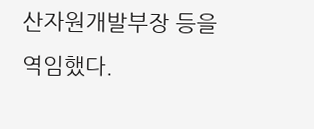산자원개발부장 등을 역임했다.